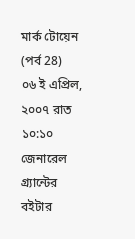মার্ক টোয়েন (পর্ব 28)
০৬ ই এপ্রিল, ২০০৭ রাত ১০:১০
জেনারেল গ্র্যান্টের বইটার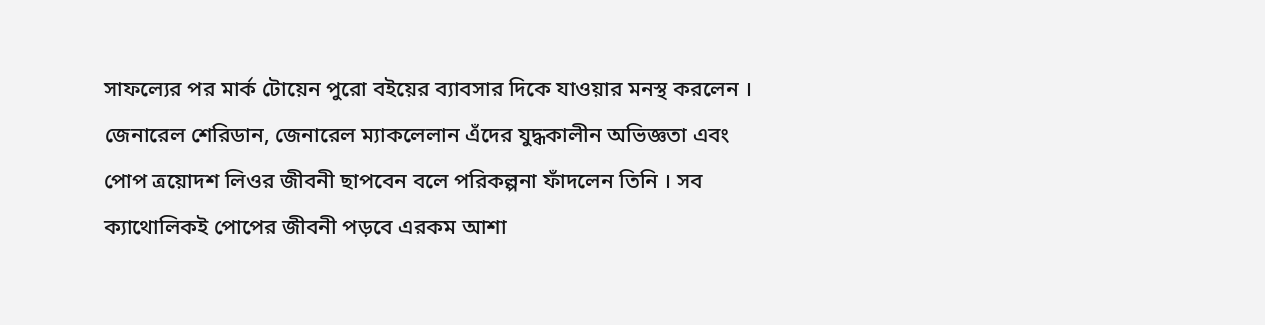সাফল্যের পর মার্ক টোয়েন পুরো বইয়ের ব্যাবসার দিকে যাওয়ার মনস্থ করলেন । জেনারেল শেরিডান, জেনারেল ম্যাকলেলান এঁদের যুদ্ধকালীন অভিজ্ঞতা এবং পোপ ত্রয়োদশ লিওর জীবনী ছাপবেন বলে পরিকল্পনা ফাঁদলেন তিনি । সব ক্যাথোলিকই পোপের জীবনী পড়বে এরকম আশা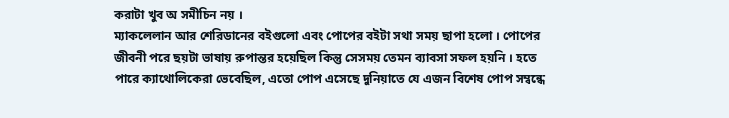করাটা খুব অ সমীচিন নয় ।
ম্যাকলেলান আর শেরিডানের বইগুলো এবং পোপের বইটা সথা সময় ছাপা হলো । পোপের জীবনী পরে ছয়টা ভাষায় রুপান্তর হয়েছিল কিন্তু সেসময় তেমন ব্যাবসা সফল হয়নি । হতে পারে ক্যাথোলিকেরা ভেবেছিল, এতো পোপ এসেছে দুনিয়াতে যে এজন বিশেষ পোপ সম্বন্ধে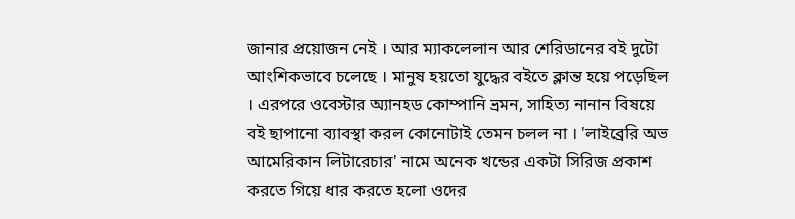জানার প্রয়োজন নেই । আর ম্যাকলেলান আর শেরিডানের বই দুটো আংশিকভাবে চলেছে । মানুষ হয়তো যুদ্ধের বইতে ক্লান্ত হয়ে পড়েছিল । এরপরে ওবেস্টার অ্যানহড কোম্পানি ভ্রমন, সাহিত্য নানান বিষয়ে বই ছাপানো ব্যাবস্থা করল কোনোটাই তেমন চলল না । 'লাইব্রেরি অভ আমেরিকান লিটারেচার' নামে অনেক খন্ডের একটা সিরিজ প্রকাশ করতে গিয়ে ধার করতে হলো ওদের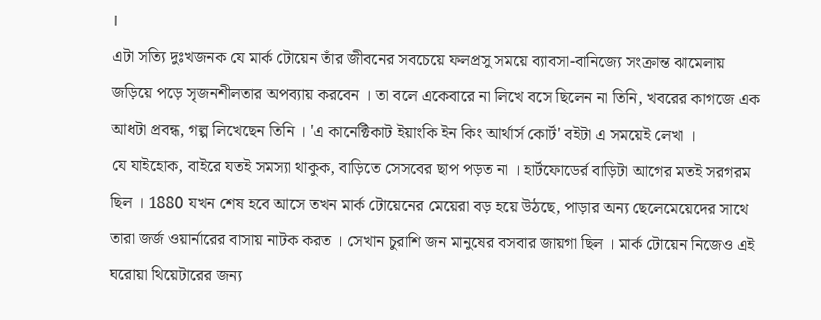।
এটা সত্যি দুঃখজনক যে মার্ক টোয়েন তাঁর জীবনের সবচেয়ে ফলপ্রসু সময়ে ব্যাবসা-বানিজ্যে সংক্রান্ত ঝামেলায় জড়িয়ে পড়ে সৃজনশীলতার অপব্যায় করবেন । তা বলে একেবারে না লিখে বসে ছিলেন না তিনি, খবরের কাগজে এক আধটা প্রবন্ধ, গল্প লিখেছেন তিনি । 'এ কানেক্টিকাট ইয়াংকি ইন কিং আর্থার্স কোর্ট' বইটা এ সময়েই লেখা ।
যে যাইহোক, বাইরে যতই সমস্যা থাকুক, বাড়িতে সেসবের ছাপ পড়ত না । হার্টফোডের্র বাড়িটা আগের মতই সরগরম ছিল । 1880 যখন শেষ হবে আসে তখন মার্ক টোয়েনের মেয়েরা বড় হয়ে উঠছে, পাড়ার অন্য ছেলেমেয়েদের সাথে তারা জর্জ ওয়ার্নারের বাসায় নাটক করত । সেখান চুরাশি জন মানুষের বসবার জায়গা ছিল । মার্ক টোয়েন নিজেও এই ঘরোয়া থিয়েটারের জন্য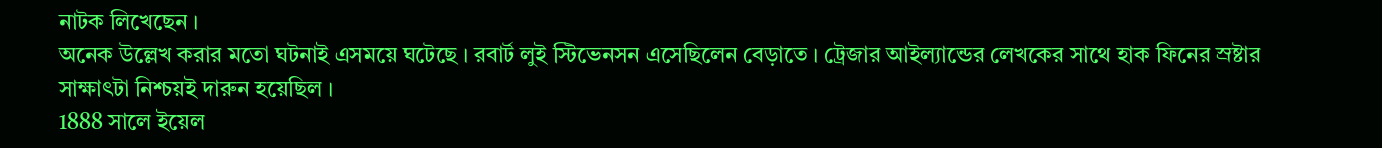নাটক লিখেছেন ।
অনেক উল্লেখ করার মতো ঘটনাই এসময়ে ঘটেছে । রবার্ট লুই স্টিভেনসন এসেছিলেন বেড়াতে । ট্রেজার আইল্যান্ডের লেখকের সাথে হাক ফিনের স্রষ্টার সাক্ষাৎটা নিশ্চয়ই দারুন হয়েছিল ।
1888 সালে ইয়েল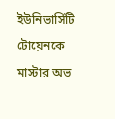ইউনিভার্সিটি টোয়েনকে মাস্টার অভ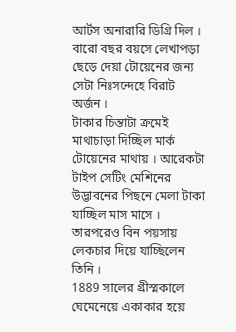আর্টস অনারারি ডিগ্রি দিল । বারো বছর বয়সে লেখাপড়া ছেড়ে দেয়া টোয়েনের জন্য সেটা নিঃসন্দেহে বিরাট অর্জন ।
টাকার চিন্তাটা ক্রমেই মাথাচাড়া দিচ্ছিল মার্ক টোয়েনের মাথায় । আরেকটা টাইপ সেটিং মেশিনের উদ্ভাবনের পিছনে মেলা টাকা যাচ্ছিল মাস মাসে । তারপরেও বিন পয়সায় লেকচার দিয়ে যাচ্ছিলেন তিনি ।
1889 সালের গ্রীস্মকালে ঘেমেনেয়ে একাকার হয়ে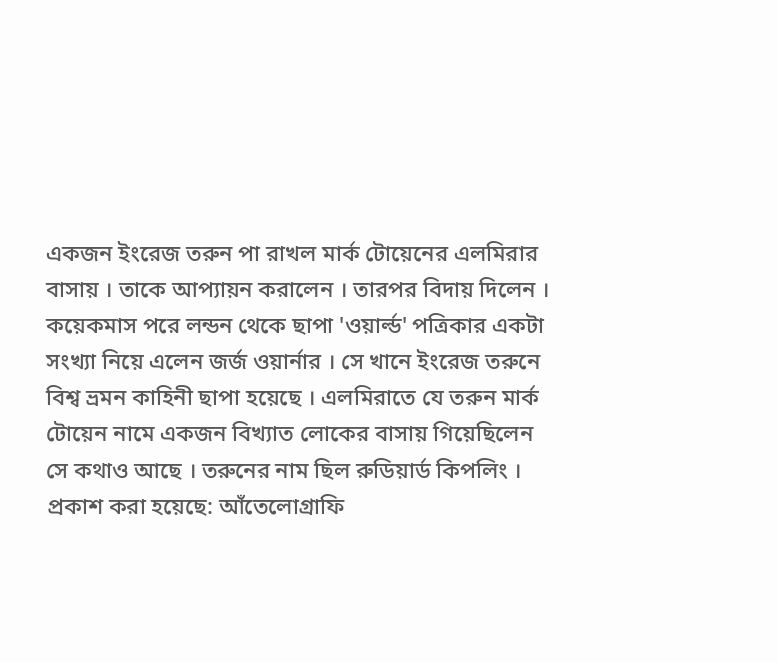একজন ইংরেজ তরুন পা রাখল মার্ক টোয়েনের এলমিরার বাসায় । তাকে আপ্যায়ন করালেন । তারপর বিদায় দিলেন ।
কয়েকমাস পরে লন্ডন থেকে ছাপা 'ওয়ার্ল্ড' পত্রিকার একটা সংখ্যা নিয়ে এলেন জর্জ ওয়ার্নার । সে খানে ইংরেজ তরুনে বিশ্ব ভ্রমন কাহিনী ছাপা হয়েছে । এলমিরাতে যে তরুন মার্ক টোয়েন নামে একজন বিখ্যাত লোকের বাসায় গিয়েছিলেন সে কথাও আছে । তরুনের নাম ছিল রুডিয়ার্ড কিপলিং ।
প্রকাশ করা হয়েছে: আঁতেলোগ্রাফি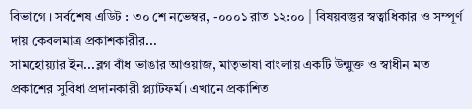বিভাগে । সর্বশেষ এডিট : ৩০ শে নভেম্বর, -০০০১ রাত ১২:০০ | বিষয়বস্তুর স্বত্বাধিকার ও সম্পূর্ণ দায় কেবলমাত্র প্রকাশকারীর...
সামহোয়্যার ইন...ব্লগ বাঁধ ভাঙার আওয়াজ, মাতৃভাষা বাংলায় একটি উন্মুক্ত ও স্বাধীন মত প্রকাশের সুবিধা প্রদানকারী প্ল্যাটফর্ম। এখানে প্রকাশিত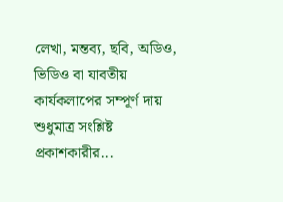লেখা, মন্তব্য, ছবি, অডিও, ভিডিও বা যাবতীয় কার্যকলাপের সম্পূর্ণ দায় শুধুমাত্র সংশ্লিষ্ট প্রকাশকারীর...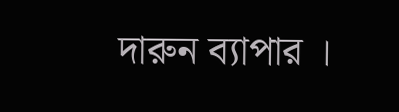দারুন ব্যাপার ।